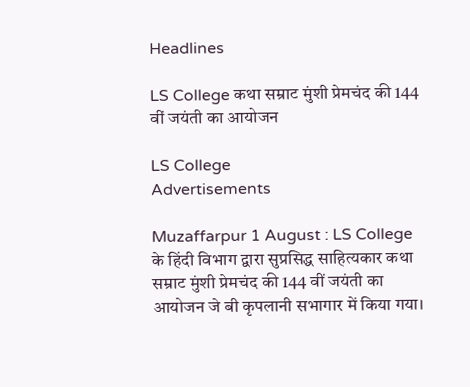Headlines

LS College कथा सम्राट मुंशी प्रेमचंद की 144 वीं जयंती का आयोजन

LS College
Advertisements

Muzaffarpur 1 August : LS College के हिंदी विभाग द्वारा सुप्रसिद्ध साहित्यकार कथा सम्राट मुंशी प्रेमचंद की 144 वीं जयंती का आयोजन जे बी कृपलानी सभागार में किया गया।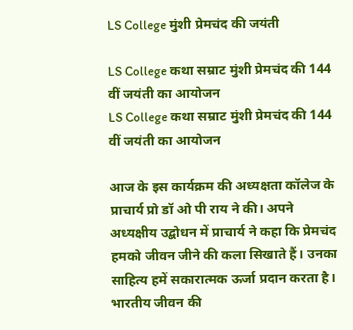LS College मुंशी प्रेमचंद की जयंती

LS College कथा सम्राट मुंशी प्रेमचंद की 144 वीं जयंती का आयोजन
LS College कथा सम्राट मुंशी प्रेमचंद की 144 वीं जयंती का आयोजन

आज के इस कार्यक्रम की अध्यक्षता कॉलेज के प्राचार्य प्रो डॉ ओ पी राय ने की। अपने अध्यक्षीय उद्बोधन में प्राचार्य ने कहा कि प्रेमचंद हमको जीवन जीने की कला सिखाते हैं। उनका साहित्य हमें सकारात्मक ऊर्जा प्रदान करता है। भारतीय जीवन की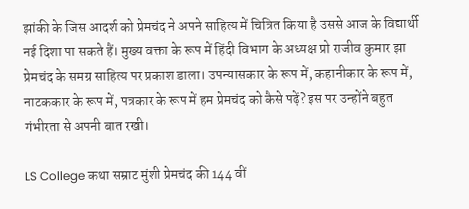झांकी के जिस आदर्श को प्रेमचंद ने अपने साहित्य में चित्रित किया है उससे आज के विद्यार्थी नई दिशा पा सकते हैं। मुख्य वक्ता के रूप में हिंदी विभाग के अध्यक्ष प्रो राजीव कुमार झा प्रेमचंद के समग्र साहित्य पर प्रकाश डाला। उपन्यासकार के रूप में, कहानीकार के रूप में, नाटककार के रूप में, पत्रकार के रूप में हम प्रेमचंद को कैसे पढ़ें? इस पर उन्होंने बहुत गंभीरता से अपनी बात रखी।

LS College कथा सम्राट मुंशी प्रेमचंद की 144 वीं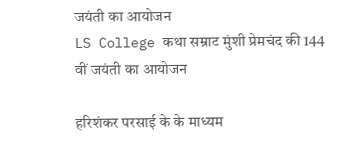जयंती का आयोजन
LS College कथा सम्राट मुंशी प्रेमचंद की 144 वीं जयंती का आयोजन

हरिशंकर परसाई के के माध्यम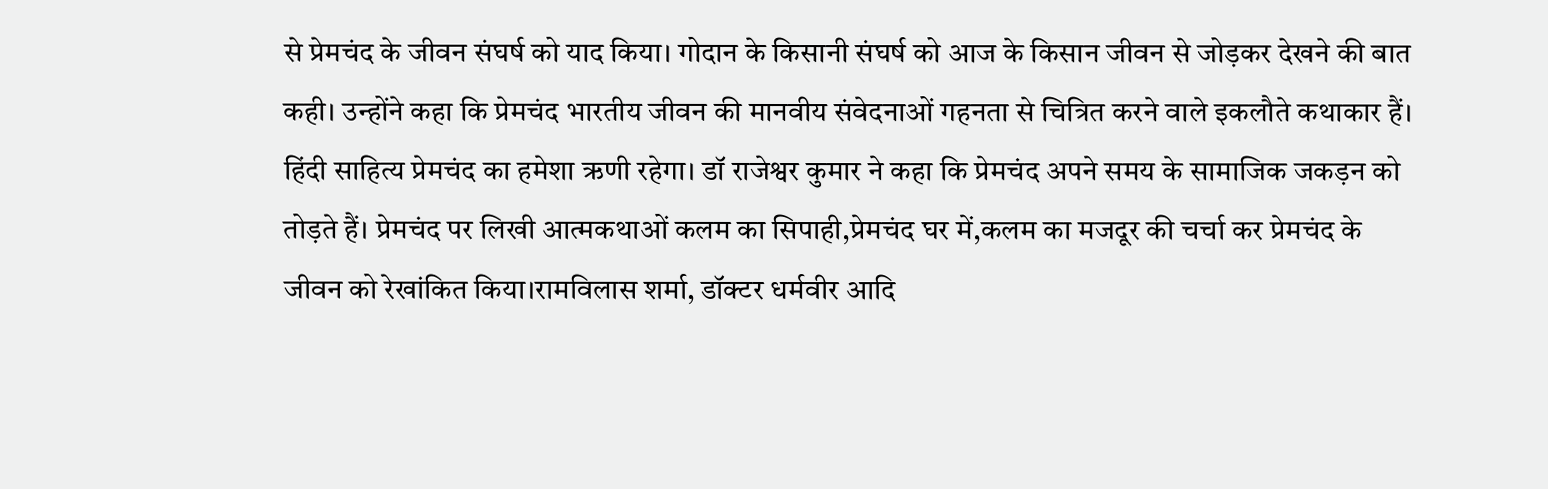से प्रेमचंद के जीवन संघर्ष को याद किया। गोदान के किसानी संघर्ष को आज के किसान जीवन से जोड़कर देखने की बात कही। उन्होंने कहा कि प्रेमचंद भारतीय जीवन की मानवीय संवेदनाओं गहनता से चित्रित करने वाले इकलौते कथाकार हैं। हिंदी साहित्य प्रेमचंद का हमेशा ऋणी रहेगा। डॉ राजेश्वर कुमार ने कहा कि प्रेमचंद अपने समय के सामाजिक जकड़न को तोड़ते हैं। प्रेमचंद पर लिखी आत्मकथाओं कलम का सिपाही,प्रेमचंद घर में,कलम का मजदूर की चर्चा कर प्रेमचंद के जीवन को रेखांकित किया।रामविलास शर्मा, डॉक्टर धर्मवीर आदि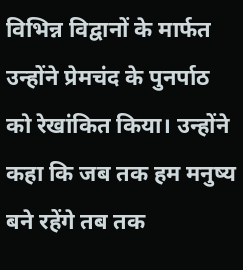विभिन्न विद्वानों के मार्फत उन्होंने प्रेमचंद के पुनर्पाठ को रेखांकित किया। उन्होंने कहा कि जब तक हम मनुष्य बने रहेंगे तब तक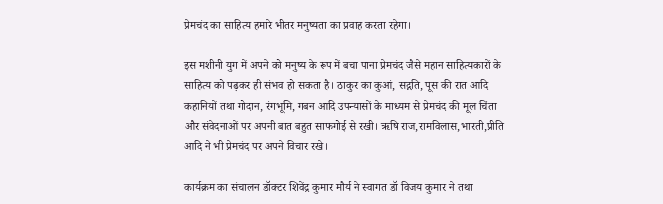प्रेमचंद का साहित्य हमारे भीतर मनुष्यता का प्रवाह करता रहेगा।

इस मशीनी युग में अपने को मनुष्य के रूप में बचा पाना प्रेमचंद जैसे महान साहित्यकारों के साहित्य को पढ़कर ही संभव हो सकता है। ठाकुर का कुआं, सद्गति, पूस की रात आदि कहानियों तथा गोदान, रंगभूमि, गबन आदि उपन्यासों के माध्यम से प्रेमचंद की मूल चिंता और संवेदनाओं पर अपनी बात बहुत साफगोई से रखी। ऋषि राज,रामविलास,भारती,प्रीति आदि ने भी प्रेमचंद पर अपने विचार रखे।

कार्यक्रम का संचालन डॉक्टर शिवेंद्र कुमार मौर्य ने स्वागत डॉ विजय कुमार ने तथा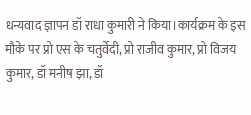धन्यवाद ज्ञापन डॉ राधा कुमारी ने किया।कार्यक्रम के इस मौके पर प्रो एस के चतुर्वेदी, प्रो राजीव कुमार, प्रो विजय कुमार, डॉ मनीष झा, डॉ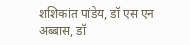शशिकांत पांडेय, डॉ एस एन अब्बास, डॉ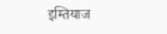इम्तियाज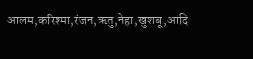आलम,करिश्मा,रंजन,ऋतु,नेहा,खुशबू,आदि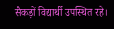सैकड़ों विद्यार्थी उपस्थित रहे।